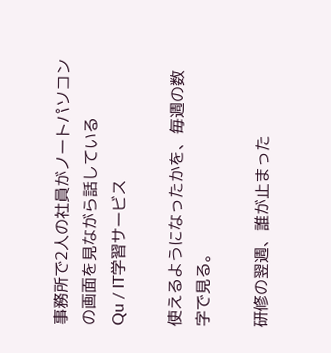事務所で2人の社員がノートパソコンの画面を見ながら話している
Qu / IT学習サービス

使えるようになったかを、毎週の数字で見る。

研修の翌週、誰が止まった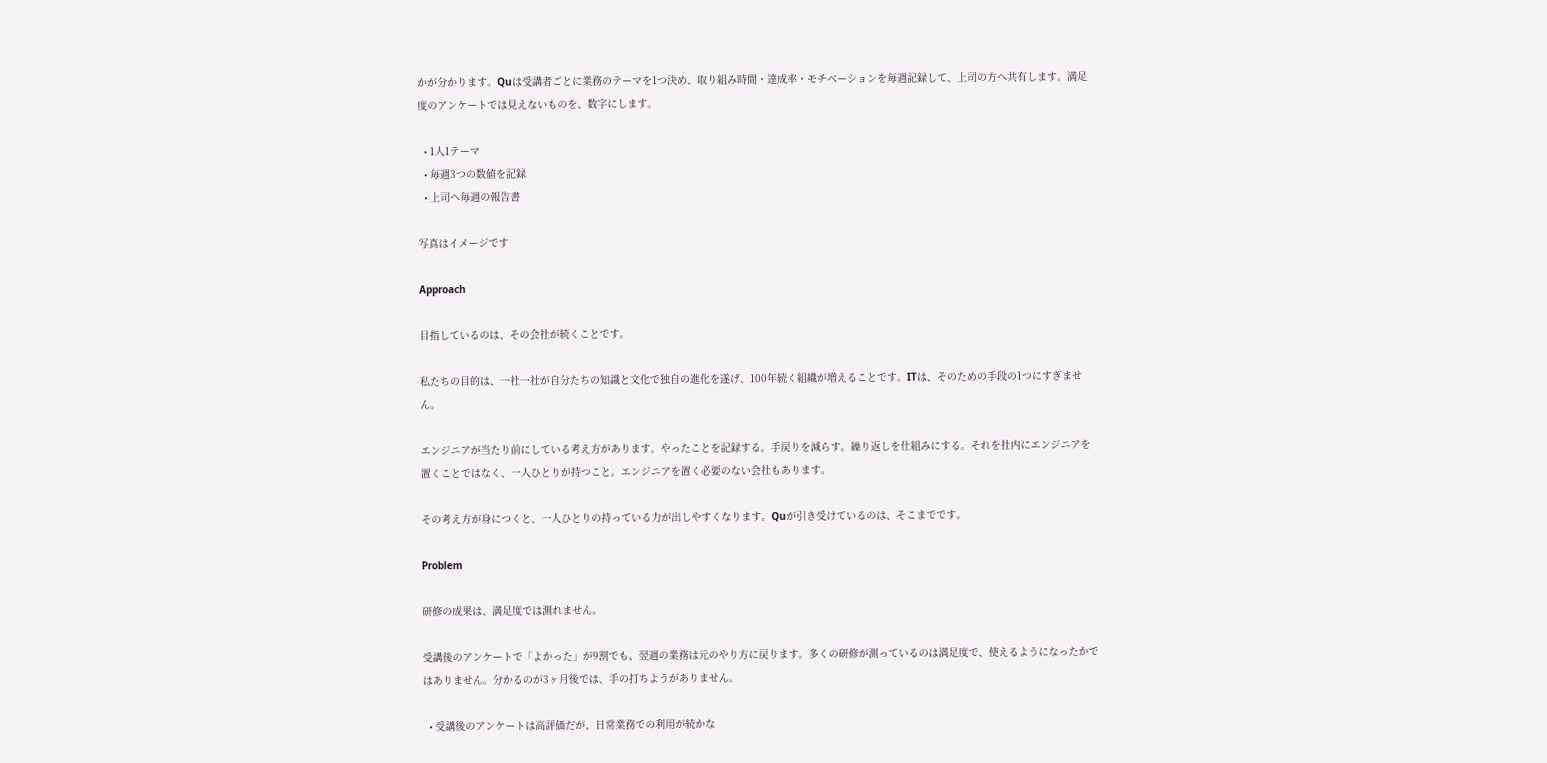かが分かります。Quは受講者ごとに業務のテーマを1つ決め、取り組み時間・達成率・モチベーションを毎週記録して、上司の方へ共有します。満足度のアンケートでは見えないものを、数字にします。

  • 1人1テーマ
  • 毎週3つの数値を記録
  • 上司へ毎週の報告書

写真はイメージです

Approach

目指しているのは、その会社が続くことです。

私たちの目的は、一社一社が自分たちの知識と文化で独自の進化を遂げ、100年続く組織が増えることです。ITは、そのための手段の1つにすぎません。

エンジニアが当たり前にしている考え方があります。やったことを記録する。手戻りを減らす。繰り返しを仕組みにする。それを社内にエンジニアを置くことではなく、一人ひとりが持つこと。エンジニアを置く必要のない会社もあります。

その考え方が身につくと、一人ひとりの持っている力が出しやすくなります。Quが引き受けているのは、そこまでです。

Problem

研修の成果は、満足度では測れません。

受講後のアンケートで「よかった」が9割でも、翌週の業務は元のやり方に戻ります。多くの研修が測っているのは満足度で、使えるようになったかではありません。分かるのが3ヶ月後では、手の打ちようがありません。

  • 受講後のアンケートは高評価だが、日常業務での利用が続かな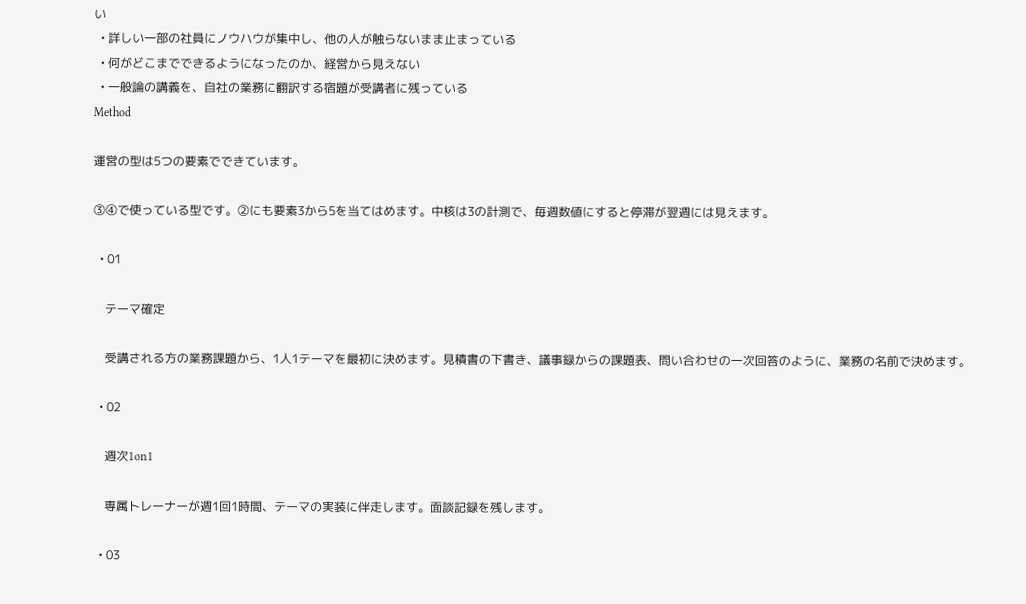い
  • 詳しい一部の社員にノウハウが集中し、他の人が触らないまま止まっている
  • 何がどこまでできるようになったのか、経営から見えない
  • 一般論の講義を、自社の業務に翻訳する宿題が受講者に残っている
Method

運営の型は5つの要素でできています。

③④で使っている型です。②にも要素3から5を当てはめます。中核は3の計測で、毎週数値にすると停滞が翌週には見えます。

  • 01

    テーマ確定

    受講される方の業務課題から、1人1テーマを最初に決めます。見積書の下書き、議事録からの課題表、問い合わせの一次回答のように、業務の名前で決めます。

  • 02

    週次1on1

    専属トレーナーが週1回1時間、テーマの実装に伴走します。面談記録を残します。

  • 03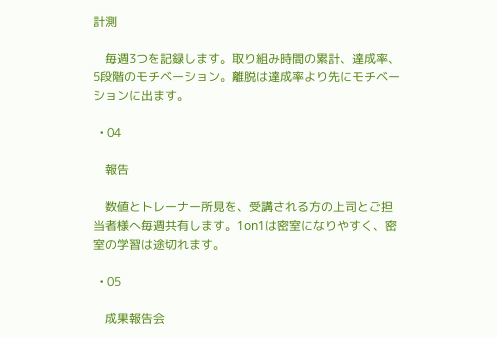計測

    毎週3つを記録します。取り組み時間の累計、達成率、5段階のモチベーション。離脱は達成率より先にモチベーションに出ます。

  • 04

    報告

    数値とトレーナー所見を、受講される方の上司とご担当者様へ毎週共有します。1on1は密室になりやすく、密室の学習は途切れます。

  • 05

    成果報告会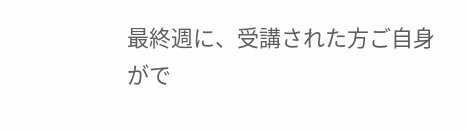最終週に、受講された方ご自身がで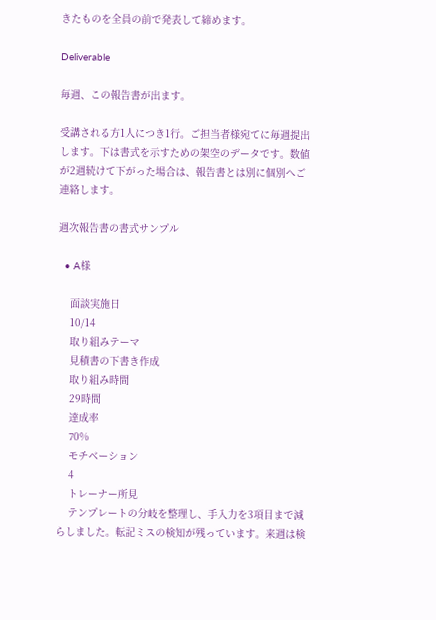きたものを全員の前で発表して締めます。

Deliverable

毎週、この報告書が出ます。

受講される方1人につき1行。ご担当者様宛てに毎週提出します。下は書式を示すための架空のデータです。数値が2週続けて下がった場合は、報告書とは別に個別へご連絡します。

週次報告書の書式サンプル

  • A様

    面談実施日
    10/14
    取り組みテーマ
    見積書の下書き作成
    取り組み時間
    29時間
    達成率
    70%
    モチベーション
    4
    トレーナー所見
    テンプレートの分岐を整理し、手入力を3項目まで減らしました。転記ミスの検知が残っています。来週は検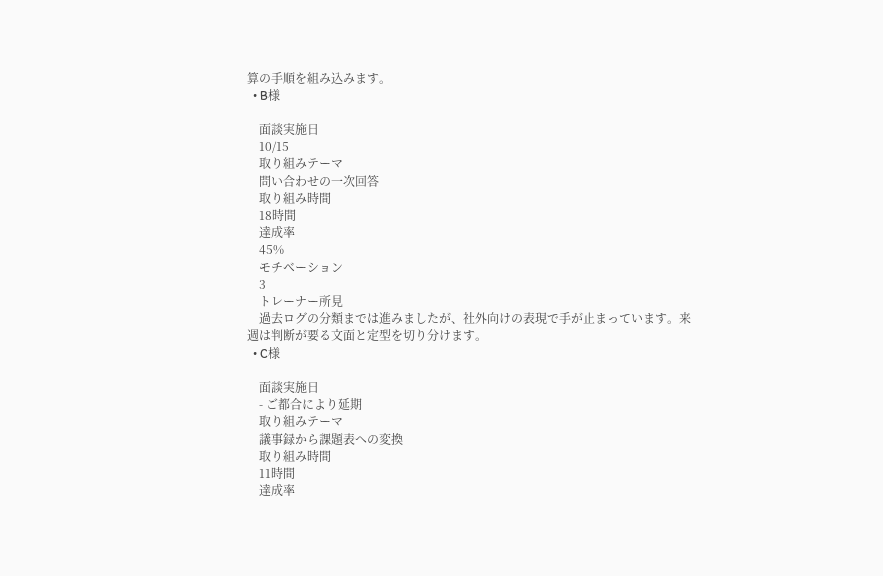算の手順を組み込みます。
  • B様

    面談実施日
    10/15
    取り組みテーマ
    問い合わせの一次回答
    取り組み時間
    18時間
    達成率
    45%
    モチベーション
    3
    トレーナー所見
    過去ログの分類までは進みましたが、社外向けの表現で手が止まっています。来週は判断が要る文面と定型を切り分けます。
  • C様

    面談実施日
    - ご都合により延期
    取り組みテーマ
    議事録から課題表への変換
    取り組み時間
    11時間
    達成率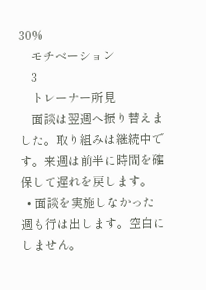30%
    モチベーション
    3
    トレーナー所見
    面談は翌週へ振り替えました。取り組みは継続中です。来週は前半に時間を確保して遅れを戻します。
  • 面談を実施しなかった週も行は出します。空白にしません。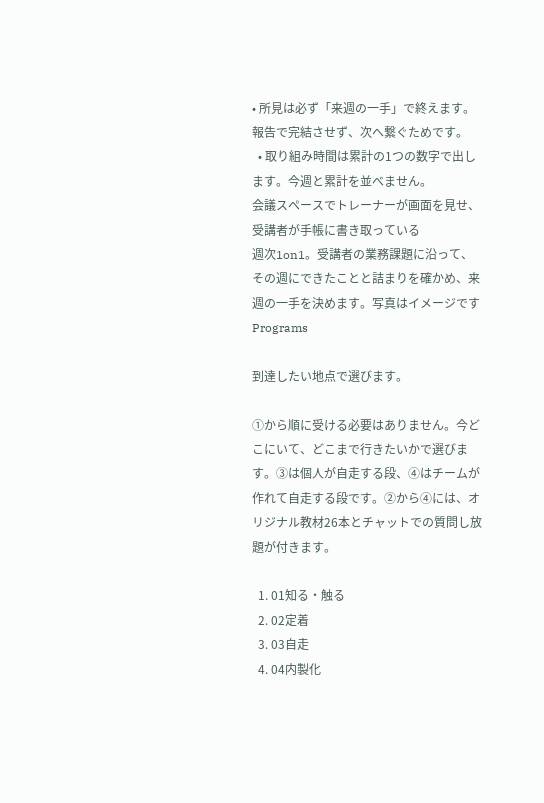• 所見は必ず「来週の一手」で終えます。報告で完結させず、次へ繋ぐためです。
  • 取り組み時間は累計の1つの数字で出します。今週と累計を並べません。
会議スペースでトレーナーが画面を見せ、受講者が手帳に書き取っている
週次1on1。受講者の業務課題に沿って、その週にできたことと詰まりを確かめ、来週の一手を決めます。写真はイメージです
Programs

到達したい地点で選びます。

①から順に受ける必要はありません。今どこにいて、どこまで行きたいかで選びます。③は個人が自走する段、④はチームが作れて自走する段です。②から④には、オリジナル教材26本とチャットでの質問し放題が付きます。

  1. 01知る・触る
  2. 02定着
  3. 03自走
  4. 04内製化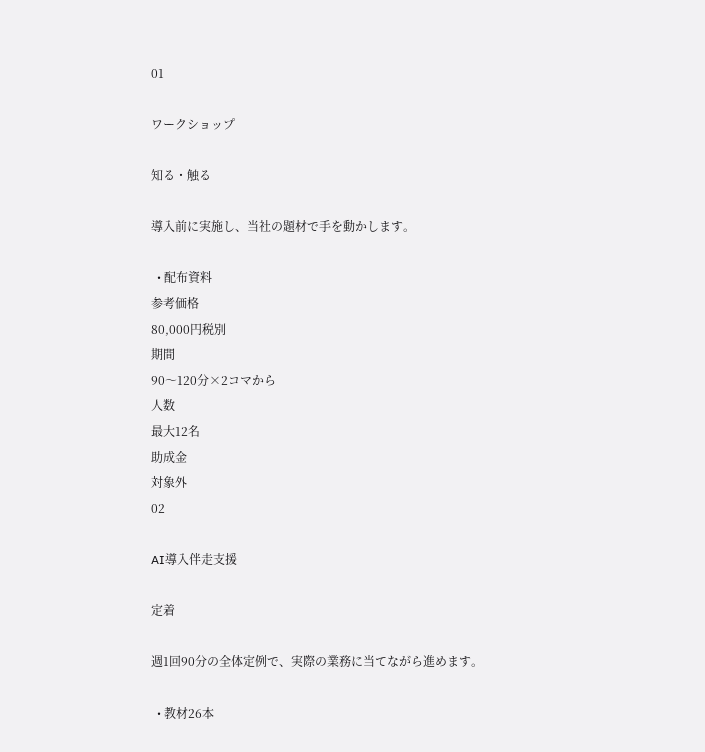01

ワークショップ

知る・触る

導入前に実施し、当社の題材で手を動かします。

  • 配布資料
参考価格
80,000円税別
期間
90〜120分×2コマから
人数
最大12名
助成金
対象外
02

AI導入伴走支援

定着

週1回90分の全体定例で、実際の業務に当てながら進めます。

  • 教材26本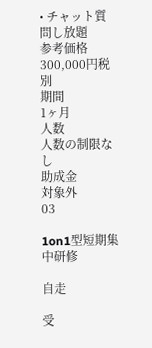• チャット質問し放題
参考価格
300,000円税別
期間
1ヶ月
人数
人数の制限なし
助成金
対象外
03

1on1型短期集中研修

自走

受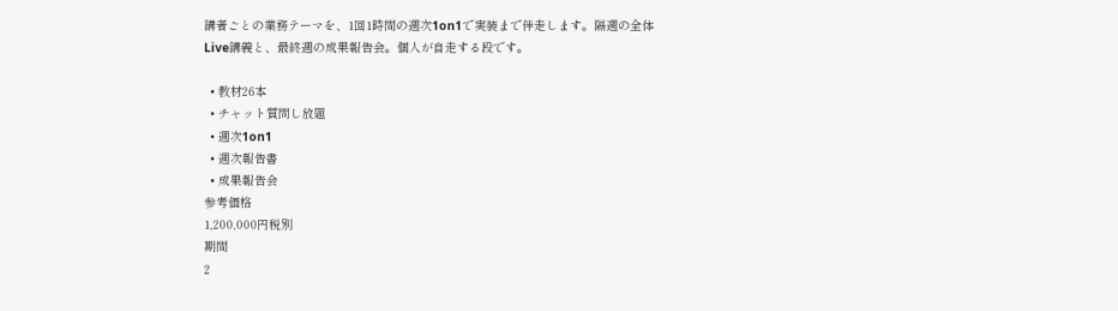講者ごとの業務テーマを、1回1時間の週次1on1で実装まで伴走します。隔週の全体Live講義と、最終週の成果報告会。個人が自走する段です。

  • 教材26本
  • チャット質問し放題
  • 週次1on1
  • 週次報告書
  • 成果報告会
参考価格
1,200,000円税別
期間
2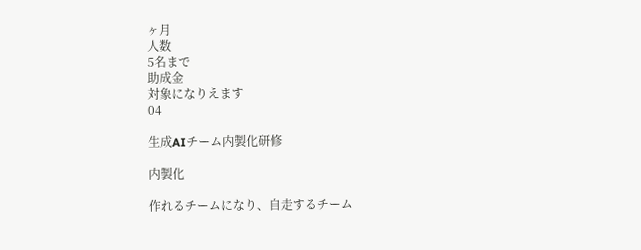ヶ月
人数
5名まで
助成金
対象になりえます
04

生成AIチーム内製化研修

内製化

作れるチームになり、自走するチーム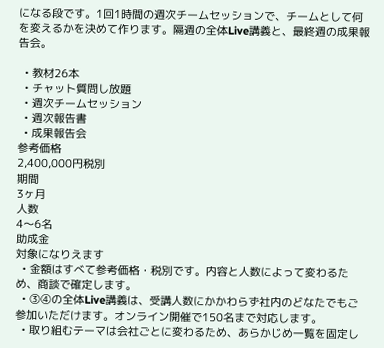になる段です。1回1時間の週次チームセッションで、チームとして何を変えるかを決めて作ります。隔週の全体Live講義と、最終週の成果報告会。

  • 教材26本
  • チャット質問し放題
  • 週次チームセッション
  • 週次報告書
  • 成果報告会
参考価格
2,400,000円税別
期間
3ヶ月
人数
4〜6名
助成金
対象になりえます
  • 金額はすべて参考価格・税別です。内容と人数によって変わるため、商談で確定します。
  • ③④の全体Live講義は、受講人数にかかわらず社内のどなたでもご参加いただけます。オンライン開催で150名まで対応します。
  • 取り組むテーマは会社ごとに変わるため、あらかじめ一覧を固定し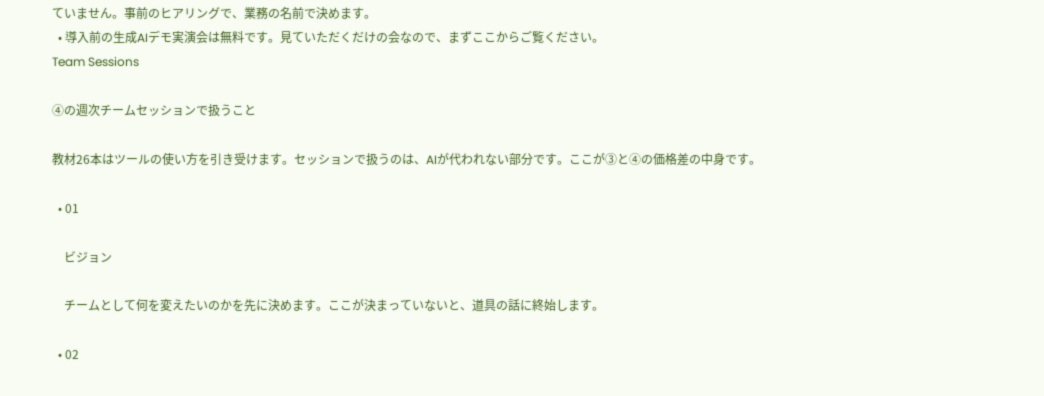ていません。事前のヒアリングで、業務の名前で決めます。
  • 導入前の生成AIデモ実演会は無料です。見ていただくだけの会なので、まずここからご覧ください。
Team Sessions

④の週次チームセッションで扱うこと

教材26本はツールの使い方を引き受けます。セッションで扱うのは、AIが代われない部分です。ここが③と④の価格差の中身です。

  • 01

    ビジョン

    チームとして何を変えたいのかを先に決めます。ここが決まっていないと、道具の話に終始します。

  • 02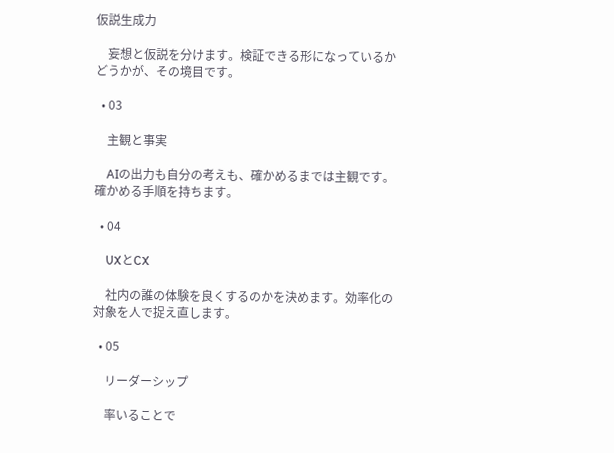仮説生成力

    妄想と仮説を分けます。検証できる形になっているかどうかが、その境目です。

  • 03

    主観と事実

    AIの出力も自分の考えも、確かめるまでは主観です。確かめる手順を持ちます。

  • 04

    UXとCX

    社内の誰の体験を良くするのかを決めます。効率化の対象を人で捉え直します。

  • 05

    リーダーシップ

    率いることで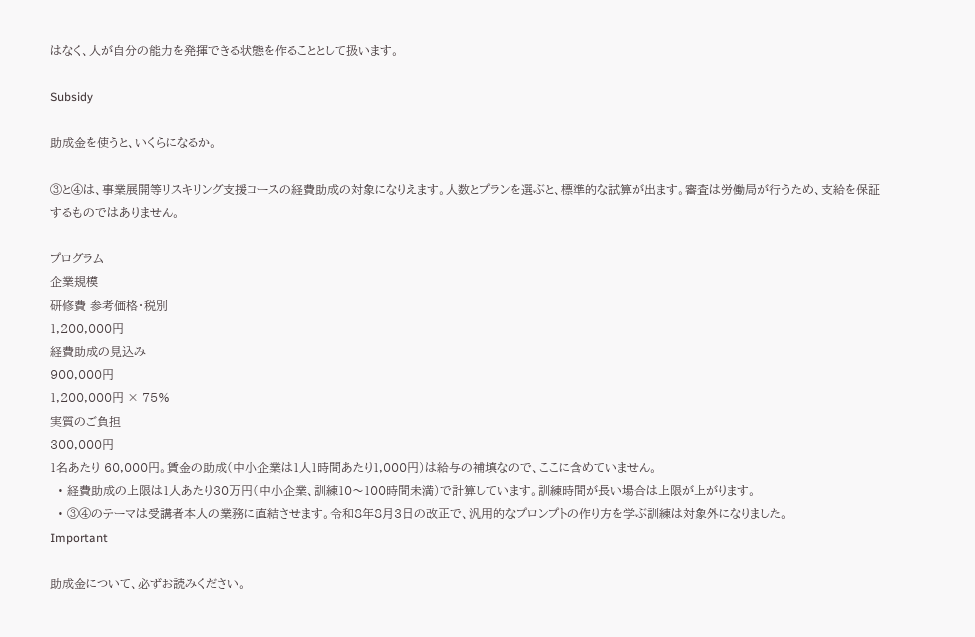はなく、人が自分の能力を発揮できる状態を作ることとして扱います。

Subsidy

助成金を使うと、いくらになるか。

③と④は、事業展開等リスキリング支援コースの経費助成の対象になりえます。人数とプランを選ぶと、標準的な試算が出ます。審査は労働局が行うため、支給を保証するものではありません。

プログラム
企業規模
研修費 参考価格・税別
1,200,000円
経費助成の見込み
900,000円
1,200,000円 × 75%
実質のご負担
300,000円
1名あたり 60,000円。賃金の助成(中小企業は1人1時間あたり1,000円)は給与の補填なので、ここに含めていません。
  • 経費助成の上限は1人あたり30万円(中小企業、訓練10〜100時間未満)で計算しています。訓練時間が長い場合は上限が上がります。
  • ③④のテーマは受講者本人の業務に直結させます。令和8年8月3日の改正で、汎用的なプロンプトの作り方を学ぶ訓練は対象外になりました。
Important

助成金について、必ずお読みください。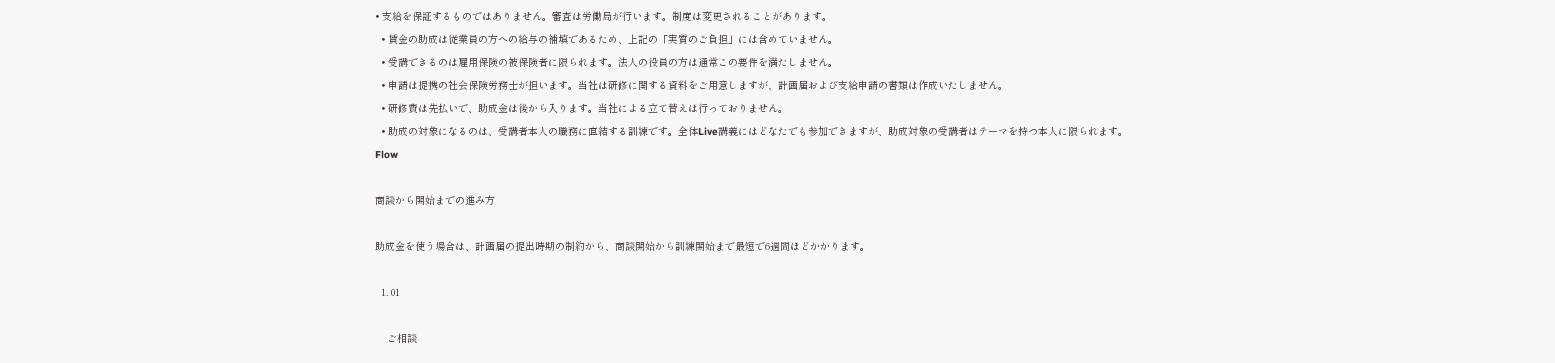• 支給を保証するものではありません。審査は労働局が行います。制度は変更されることがあります。
  • 賃金の助成は従業員の方への給与の補填であるため、上記の「実質のご負担」には含めていません。
  • 受講できるのは雇用保険の被保険者に限られます。法人の役員の方は通常この要件を満たしません。
  • 申請は提携の社会保険労務士が担います。当社は研修に関する資料をご用意しますが、計画届および支給申請の書類は作成いたしません。
  • 研修費は先払いで、助成金は後から入ります。当社による立て替えは行っておりません。
  • 助成の対象になるのは、受講者本人の職務に直結する訓練です。全体Live講義にはどなたでも参加できますが、助成対象の受講者はテーマを持つ本人に限られます。
Flow

商談から開始までの進み方

助成金を使う場合は、計画届の提出時期の制約から、商談開始から訓練開始まで最短で6週間ほどかかります。

  1. 01

    ご相談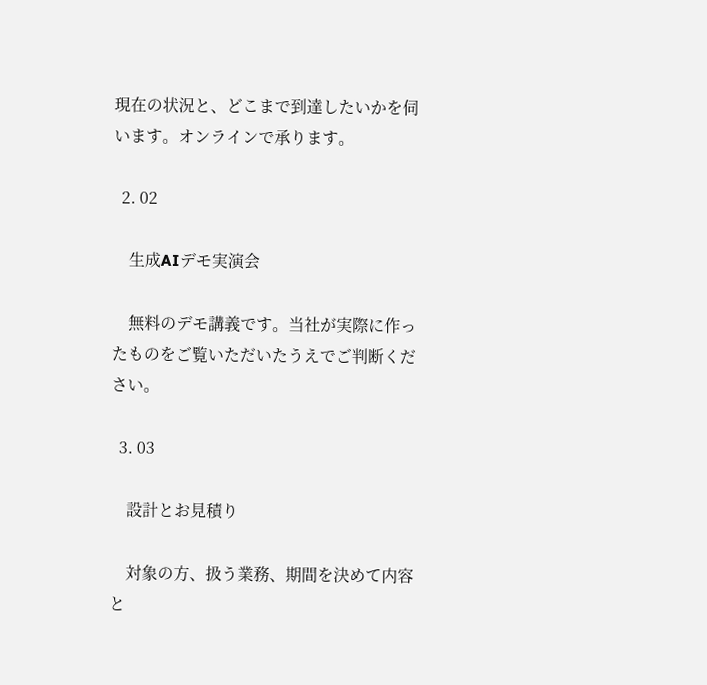現在の状況と、どこまで到達したいかを伺います。オンラインで承ります。

  2. 02

    生成AIデモ実演会

    無料のデモ講義です。当社が実際に作ったものをご覧いただいたうえでご判断ください。

  3. 03

    設計とお見積り

    対象の方、扱う業務、期間を決めて内容と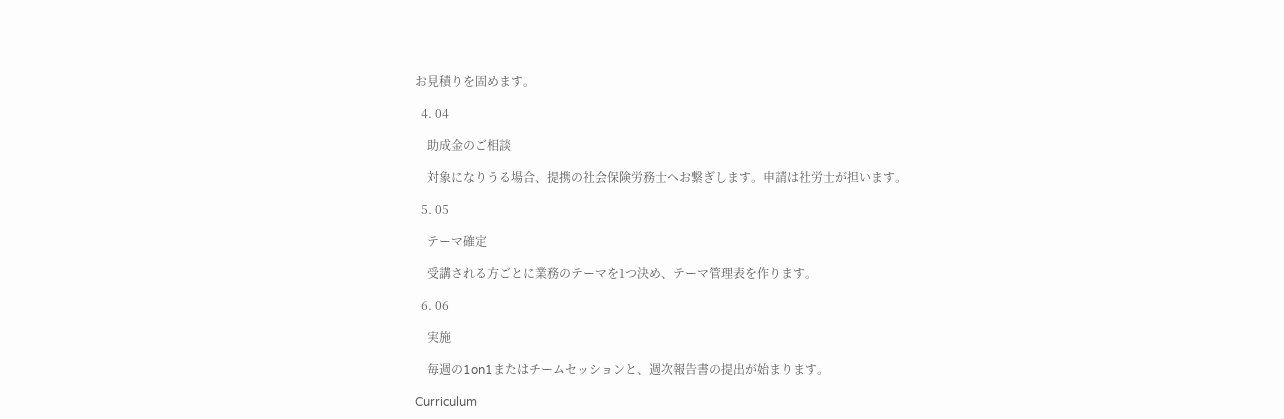お見積りを固めます。

  4. 04

    助成金のご相談

    対象になりうる場合、提携の社会保険労務士へお繋ぎします。申請は社労士が担います。

  5. 05

    テーマ確定

    受講される方ごとに業務のテーマを1つ決め、テーマ管理表を作ります。

  6. 06

    実施

    毎週の1on1またはチームセッションと、週次報告書の提出が始まります。

Curriculum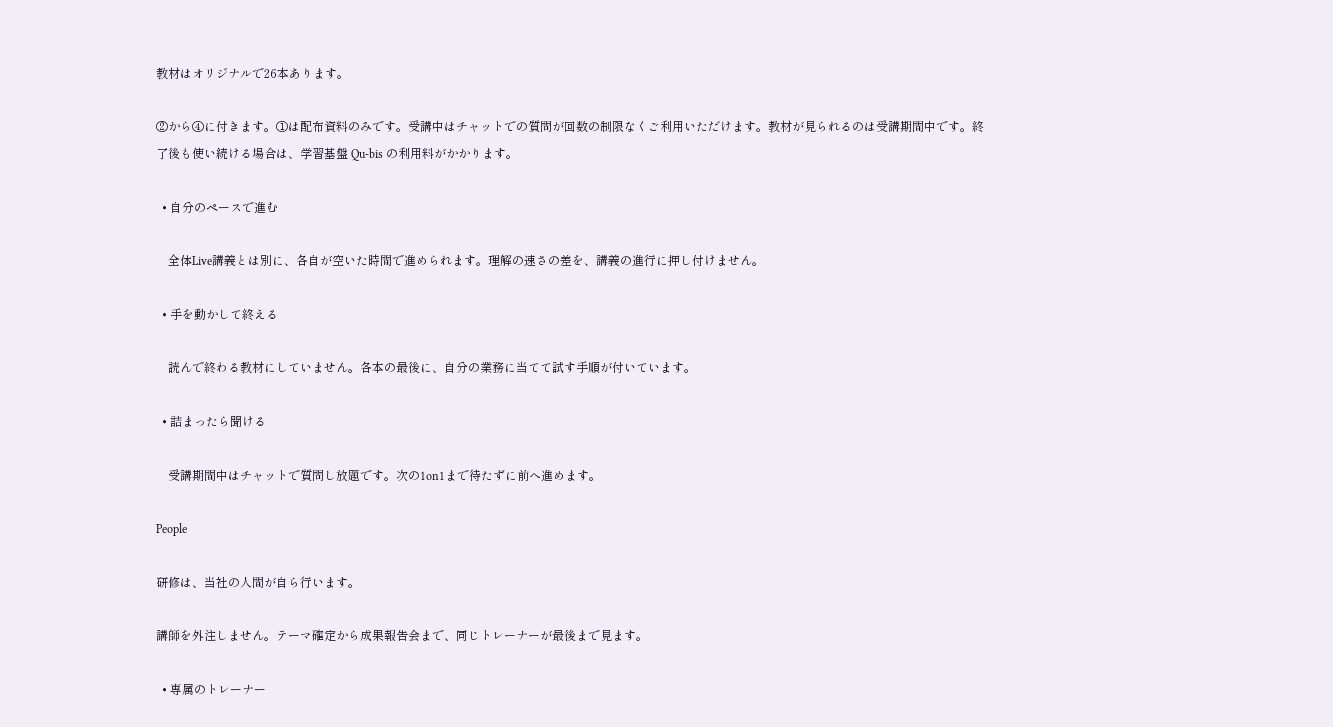教材はオリジナルで26本あります。

②から④に付きます。①は配布資料のみです。受講中はチャットでの質問が回数の制限なくご利用いただけます。教材が見られるのは受講期間中です。終了後も使い続ける場合は、学習基盤 Qu-bis の利用料がかかります。

  • 自分のペースで進む

    全体Live講義とは別に、各自が空いた時間で進められます。理解の速さの差を、講義の進行に押し付けません。

  • 手を動かして終える

    読んで終わる教材にしていません。各本の最後に、自分の業務に当てて試す手順が付いています。

  • 詰まったら聞ける

    受講期間中はチャットで質問し放題です。次の1on1まで待たずに前へ進めます。

People

研修は、当社の人間が自ら行います。

講師を外注しません。テーマ確定から成果報告会まで、同じトレーナーが最後まで見ます。

  • 専属のトレーナー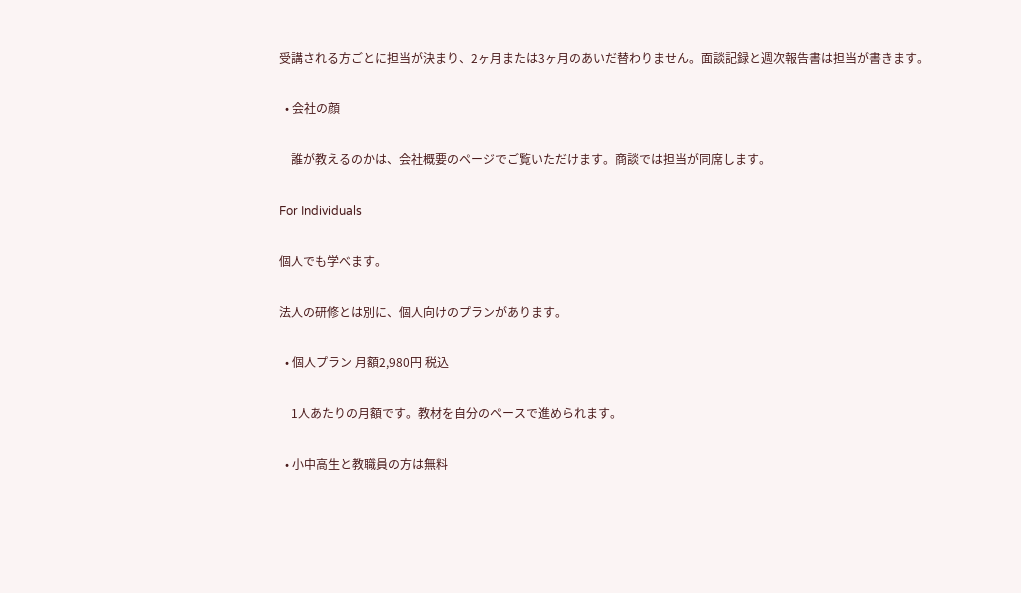受講される方ごとに担当が決まり、2ヶ月または3ヶ月のあいだ替わりません。面談記録と週次報告書は担当が書きます。

  • 会社の顔

    誰が教えるのかは、会社概要のページでご覧いただけます。商談では担当が同席します。

For Individuals

個人でも学べます。

法人の研修とは別に、個人向けのプランがあります。

  • 個人プラン 月額2,980円 税込

    1人あたりの月額です。教材を自分のペースで進められます。

  • 小中高生と教職員の方は無料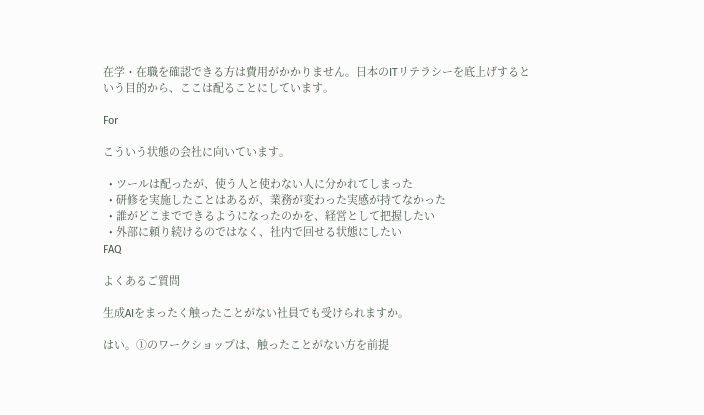在学・在職を確認できる方は費用がかかりません。日本のITリテラシーを底上げするという目的から、ここは配ることにしています。

For

こういう状態の会社に向いています。

  • ツールは配ったが、使う人と使わない人に分かれてしまった
  • 研修を実施したことはあるが、業務が変わった実感が持てなかった
  • 誰がどこまでできるようになったのかを、経営として把握したい
  • 外部に頼り続けるのではなく、社内で回せる状態にしたい
FAQ

よくあるご質問

生成AIをまったく触ったことがない社員でも受けられますか。

はい。①のワークショップは、触ったことがない方を前提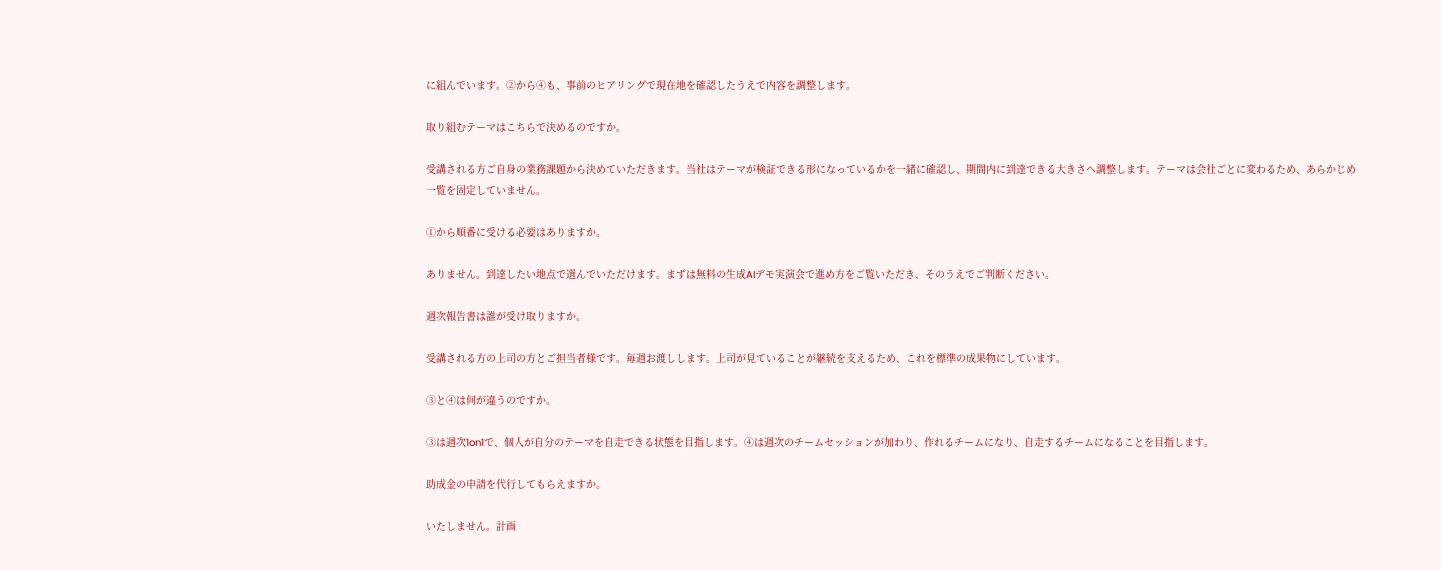に組んでいます。②から④も、事前のヒアリングで現在地を確認したうえで内容を調整します。

取り組むテーマはこちらで決めるのですか。

受講される方ご自身の業務課題から決めていただきます。当社はテーマが検証できる形になっているかを一緒に確認し、期間内に到達できる大きさへ調整します。テーマは会社ごとに変わるため、あらかじめ一覧を固定していません。

①から順番に受ける必要はありますか。

ありません。到達したい地点で選んでいただけます。まずは無料の生成AIデモ実演会で進め方をご覧いただき、そのうえでご判断ください。

週次報告書は誰が受け取りますか。

受講される方の上司の方とご担当者様です。毎週お渡しします。上司が見ていることが継続を支えるため、これを標準の成果物にしています。

③と④は何が違うのですか。

③は週次1on1で、個人が自分のテーマを自走できる状態を目指します。④は週次のチームセッションが加わり、作れるチームになり、自走するチームになることを目指します。

助成金の申請を代行してもらえますか。

いたしません。計画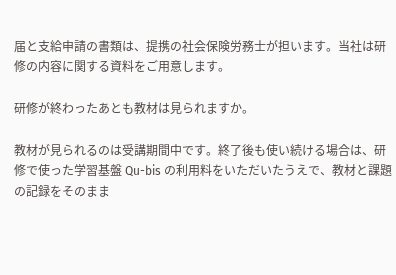届と支給申請の書類は、提携の社会保険労務士が担います。当社は研修の内容に関する資料をご用意します。

研修が終わったあとも教材は見られますか。

教材が見られるのは受講期間中です。終了後も使い続ける場合は、研修で使った学習基盤 Qu-bis の利用料をいただいたうえで、教材と課題の記録をそのまま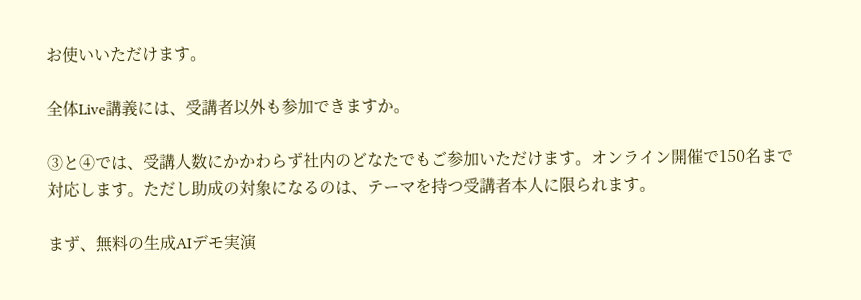お使いいただけます。

全体Live講義には、受講者以外も参加できますか。

③と④では、受講人数にかかわらず社内のどなたでもご参加いただけます。オンライン開催で150名まで対応します。ただし助成の対象になるのは、テーマを持つ受講者本人に限られます。

まず、無料の生成AIデモ実演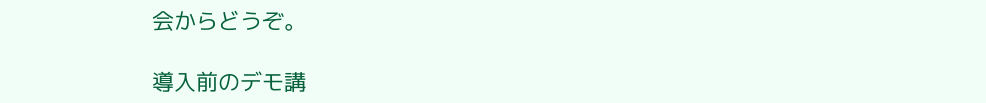会からどうぞ。

導入前のデモ講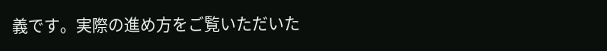義です。実際の進め方をご覧いただいた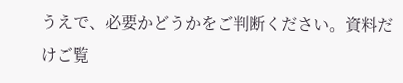うえで、必要かどうかをご判断ください。資料だけご覧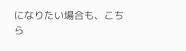になりたい場合も、こちら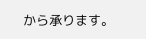から承ります。